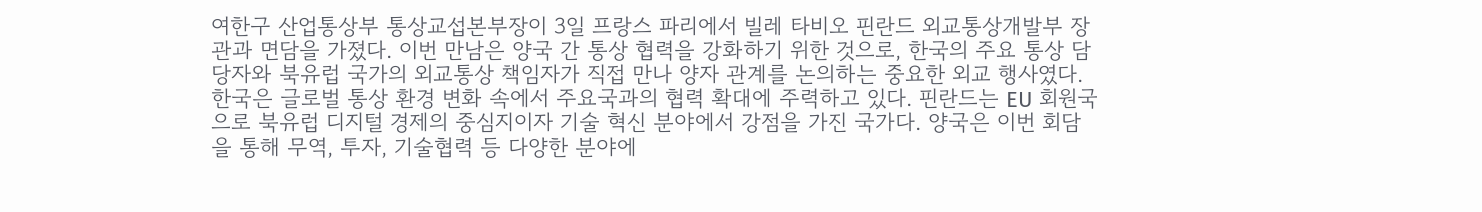여한구 산업통상부 통상교섭본부장이 3일 프랑스 파리에서 빌레 타비오 핀란드 외교통상개발부 장관과 면담을 가졌다. 이번 만남은 양국 간 통상 협력을 강화하기 위한 것으로, 한국의 주요 통상 담당자와 북유럽 국가의 외교통상 책임자가 직접 만나 양자 관계를 논의하는 중요한 외교 행사였다.
한국은 글로벌 통상 환경 변화 속에서 주요국과의 협력 확대에 주력하고 있다. 핀란드는 EU 회원국으로 북유럽 디지털 경제의 중심지이자 기술 혁신 분야에서 강점을 가진 국가다. 양국은 이번 회담을 통해 무역, 투자, 기술협력 등 다양한 분야에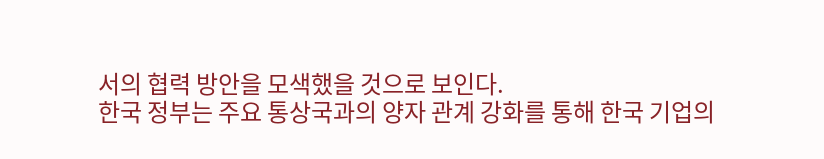서의 협력 방안을 모색했을 것으로 보인다.
한국 정부는 주요 통상국과의 양자 관계 강화를 통해 한국 기업의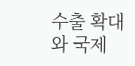수출 확대와 국제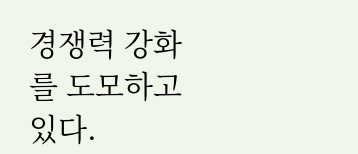경쟁력 강화를 도모하고 있다.